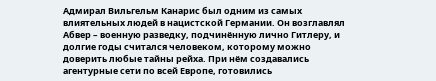Адмирал Вильгельм Канарис был одним из самых влиятельных людей в нацистской Германии. Он возглавлял Абвер – военную разведку, подчинённую лично Гитлеру, и долгие годы считался человеком, которому можно доверить любые тайны рейха. При нём создавались агентурные сети по всей Европе, готовились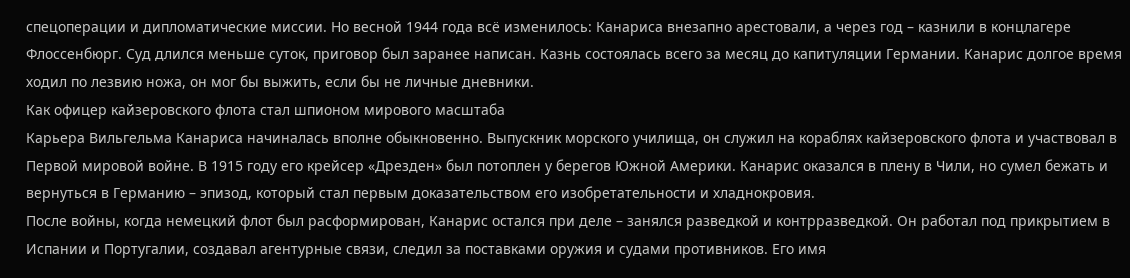спецоперации и дипломатические миссии. Но весной 1944 года всё изменилось: Канариса внезапно арестовали, а через год – казнили в концлагере Флоссенбюрг. Суд длился меньше суток, приговор был заранее написан. Казнь состоялась всего за месяц до капитуляции Германии. Канарис долгое время ходил по лезвию ножа, он мог бы выжить, если бы не личные дневники.
Как офицер кайзеровского флота стал шпионом мирового масштаба
Карьера Вильгельма Канариса начиналась вполне обыкновенно. Выпускник морского училища, он служил на кораблях кайзеровского флота и участвовал в Первой мировой войне. В 1915 году его крейсер «Дрезден» был потоплен у берегов Южной Америки. Канарис оказался в плену в Чили, но сумел бежать и вернуться в Германию – эпизод, который стал первым доказательством его изобретательности и хладнокровия.
После войны, когда немецкий флот был расформирован, Канарис остался при деле – занялся разведкой и контрразведкой. Он работал под прикрытием в Испании и Португалии, создавал агентурные связи, следил за поставками оружия и судами противников. Его имя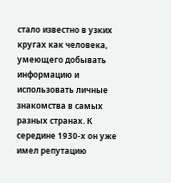стало известно в узких кругах как человека, умеющего добывать информацию и использовать личные знакомства в самых разных странах. К середине 1930-х он уже имел репутацию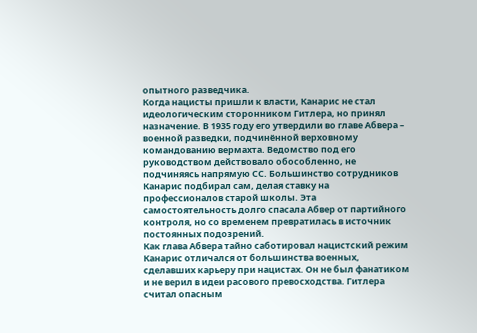опытного разведчика.
Когда нацисты пришли к власти, Канарис не стал идеологическим сторонником Гитлера, но принял назначение. В 1935 году его утвердили во главе Абвера – военной разведки, подчинённой верховному командованию вермахта. Ведомство под его руководством действовало обособленно, не подчиняясь напрямую СС. Большинство сотрудников Канарис подбирал сам, делая ставку на профессионалов старой школы. Эта самостоятельность долго спасала Абвер от партийного контроля, но со временем превратилась в источник постоянных подозрений.
Как глава Абвера тайно саботировал нацистский режим
Канарис отличался от большинства военных, сделавших карьеру при нацистах. Он не был фанатиком и не верил в идеи расового превосходства. Гитлера считал опасным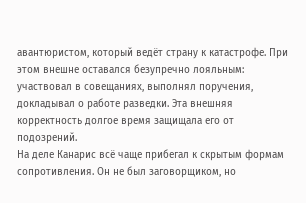авантюристом, который ведёт страну к катастрофе. При этом внешне оставался безупречно лояльным: участвовал в совещаниях, выполнял поручения, докладывал о работе разведки. Эта внешняя корректность долгое время защищала его от подозрений.
На деле Канарис всё чаще прибегал к скрытым формам сопротивления. Он не был заговорщиком, но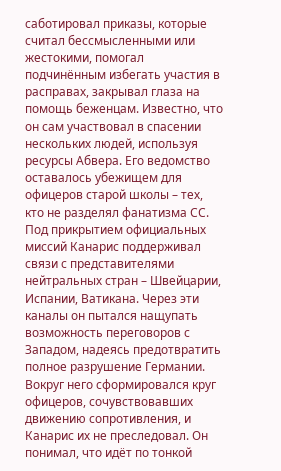саботировал приказы, которые считал бессмысленными или жестокими, помогал подчинённым избегать участия в расправах, закрывал глаза на помощь беженцам. Известно, что он сам участвовал в спасении нескольких людей, используя ресурсы Абвера. Его ведомство оставалось убежищем для офицеров старой школы – тех, кто не разделял фанатизма СС.
Под прикрытием официальных миссий Канарис поддерживал связи с представителями нейтральных стран – Швейцарии, Испании, Ватикана. Через эти каналы он пытался нащупать возможность переговоров с Западом, надеясь предотвратить полное разрушение Германии. Вокруг него сформировался круг офицеров, сочувствовавших движению сопротивления, и Канарис их не преследовал. Он понимал, что идёт по тонкой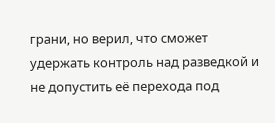грани, но верил, что сможет удержать контроль над разведкой и не допустить её перехода под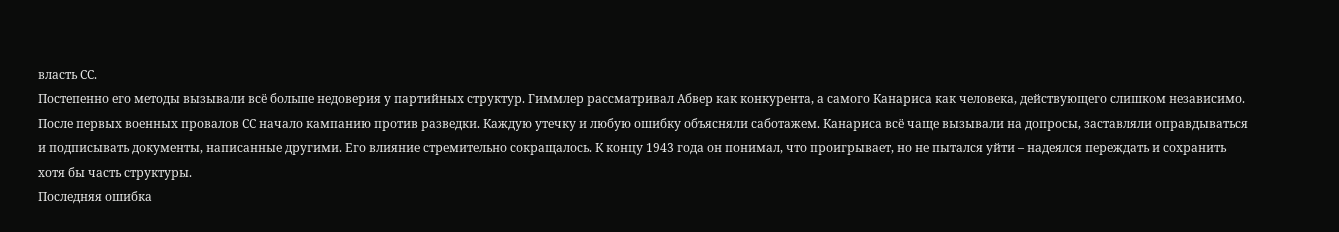власть СС.
Постепенно его методы вызывали всё больше недоверия у партийных структур. Гиммлер рассматривал Абвер как конкурента, а самого Канариса как человека, действующего слишком независимо. После первых военных провалов СС начало кампанию против разведки. Каждую утечку и любую ошибку объясняли саботажем. Канариса всё чаще вызывали на допросы, заставляли оправдываться и подписывать документы, написанные другими. Его влияние стремительно сокращалось. К концу 1943 года он понимал, что проигрывает, но не пытался уйти – надеялся переждать и сохранить хотя бы часть структуры.
Последняя ошибка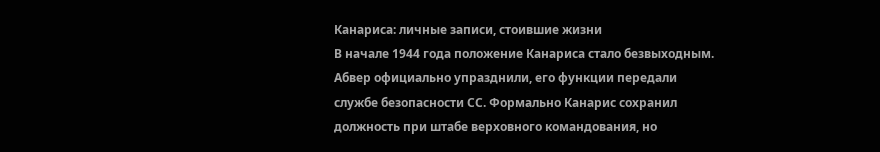Канариса: личные записи, стоившие жизни
В начале 1944 года положение Канариса стало безвыходным. Абвер официально упразднили, его функции передали службе безопасности СС. Формально Канарис сохранил должность при штабе верховного командования, но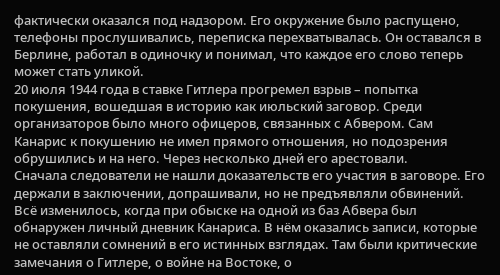фактически оказался под надзором. Его окружение было распущено, телефоны прослушивались, переписка перехватывалась. Он оставался в Берлине, работал в одиночку и понимал, что каждое его слово теперь может стать уликой.
20 июля 1944 года в ставке Гитлера прогремел взрыв – попытка покушения, вошедшая в историю как июльский заговор. Среди организаторов было много офицеров, связанных с Абвером. Сам Канарис к покушению не имел прямого отношения, но подозрения обрушились и на него. Через несколько дней его арестовали.
Сначала следователи не нашли доказательств его участия в заговоре. Его держали в заключении, допрашивали, но не предъявляли обвинений. Всё изменилось, когда при обыске на одной из баз Абвера был обнаружен личный дневник Канариса. В нём оказались записи, которые не оставляли сомнений в его истинных взглядах. Там были критические замечания о Гитлере, о войне на Востоке, о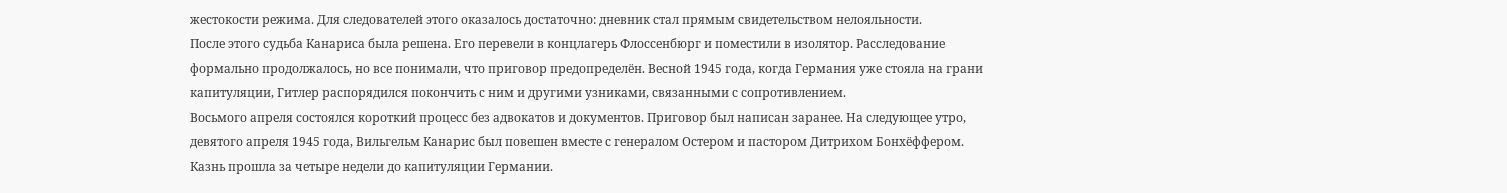жестокости режима. Для следователей этого оказалось достаточно: дневник стал прямым свидетельством нелояльности.
После этого судьба Канариса была решена. Его перевели в концлагерь Флоссенбюрг и поместили в изолятор. Расследование формально продолжалось, но все понимали, что приговор предопределён. Весной 1945 года, когда Германия уже стояла на грани капитуляции, Гитлер распорядился покончить с ним и другими узниками, связанными с сопротивлением.
Восьмого апреля состоялся короткий процесс без адвокатов и документов. Приговор был написан заранее. На следующее утро, девятого апреля 1945 года, Вильгельм Канарис был повешен вместе с генералом Остером и пастором Дитрихом Бонхёффером. Казнь прошла за четыре недели до капитуляции Германии.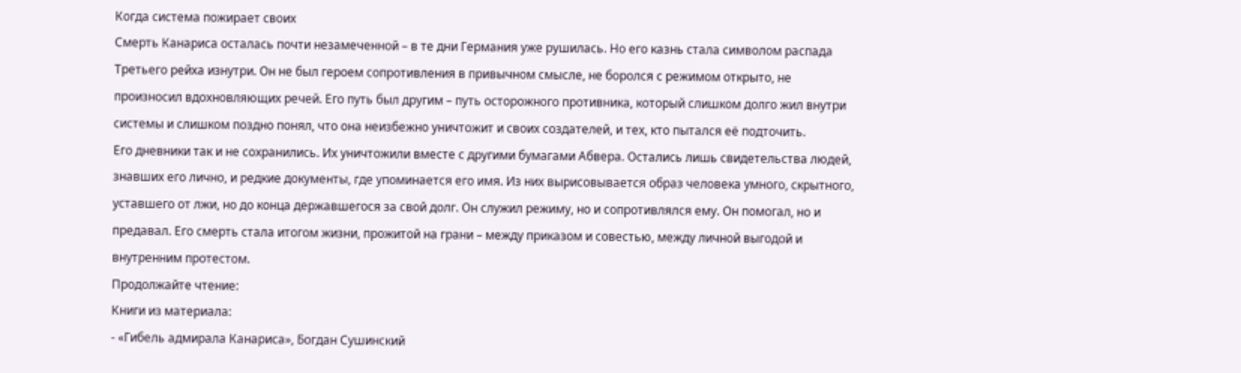Когда система пожирает своих
Смерть Канариса осталась почти незамеченной – в те дни Германия уже рушилась. Но его казнь стала символом распада Третьего рейха изнутри. Он не был героем сопротивления в привычном смысле, не боролся с режимом открыто, не произносил вдохновляющих речей. Его путь был другим – путь осторожного противника, который слишком долго жил внутри системы и слишком поздно понял, что она неизбежно уничтожит и своих создателей, и тех, кто пытался её подточить.
Его дневники так и не сохранились. Их уничтожили вместе с другими бумагами Абвера. Остались лишь свидетельства людей, знавших его лично, и редкие документы, где упоминается его имя. Из них вырисовывается образ человека умного, скрытного, уставшего от лжи, но до конца державшегося за свой долг. Он служил режиму, но и сопротивлялся ему. Он помогал, но и предавал. Его смерть стала итогом жизни, прожитой на грани – между приказом и совестью, между личной выгодой и внутренним протестом.
Продолжайте чтение:
Книги из материала:
- «Гибель адмирала Канариса», Богдан Сушинский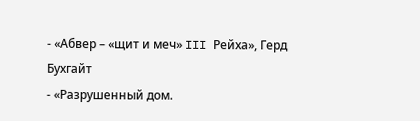- «Абвер – «щит и меч» III Рейха», Герд Бухгайт
- «Разрушенный дом.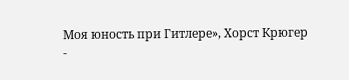Моя юность при Гитлере», Хорст Крюгер
-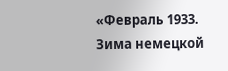«Февраль 1933. Зима немецкой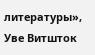литературы», Уве Витшток